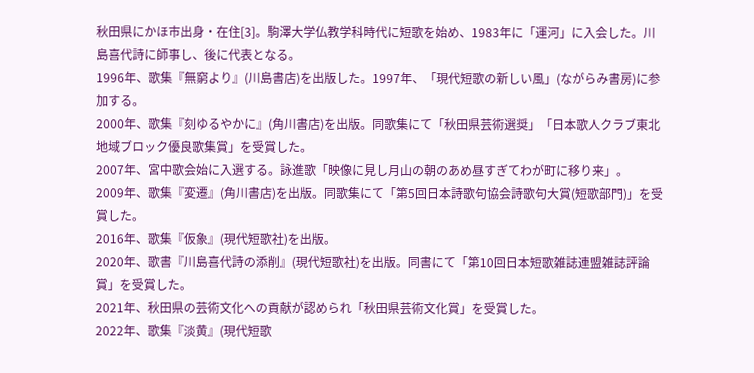秋田県にかほ市出身・在住[3]。駒澤大学仏教学科時代に短歌を始め、1983年に「運河」に入会した。川島喜代詩に師事し、後に代表となる。
1996年、歌集『無窮より』(川島書店)を出版した。1997年、「現代短歌の新しい風」(ながらみ書房)に参加する。
2000年、歌集『刻ゆるやかに』(角川書店)を出版。同歌集にて「秋田県芸術選奨」「日本歌人クラブ東北地域ブロック優良歌集賞」を受賞した。
2007年、宮中歌会始に入選する。詠進歌「映像に見し月山の朝のあめ昼すぎてわが町に移り来」。
2009年、歌集『変遷』(角川書店)を出版。同歌集にて「第5回日本詩歌句協会詩歌句大賞(短歌部門)」を受賞した。
2016年、歌集『仮象』(現代短歌社)を出版。
2020年、歌書『川島喜代詩の添削』(現代短歌社)を出版。同書にて「第10回日本短歌雑誌連盟雑誌評論賞」を受賞した。
2021年、秋田県の芸術文化への貢献が認められ「秋田県芸術文化賞」を受賞した。
2022年、歌集『淡黄』(現代短歌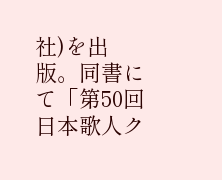社)を出版。同書にて「第50回日本歌人ク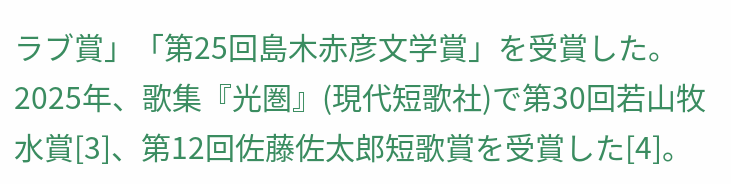ラブ賞」「第25回島木赤彦文学賞」を受賞した。
2025年、歌集『光圏』(現代短歌社)で第30回若山牧水賞[3]、第12回佐藤佐太郎短歌賞を受賞した[4]。